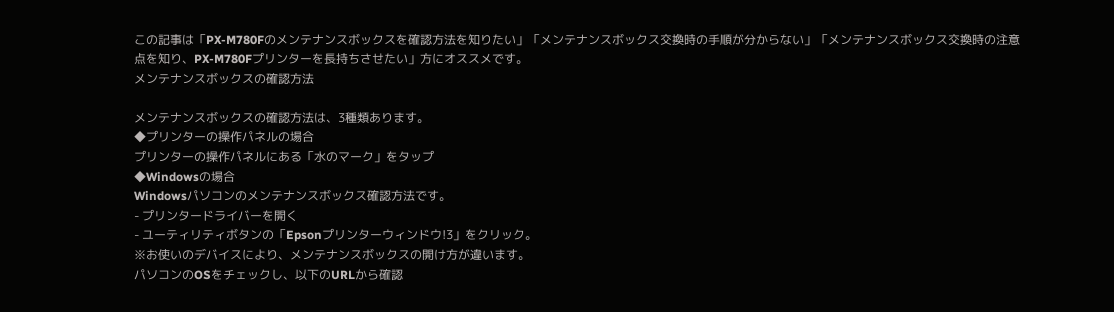この記事は「PX-M780Fのメンテナンスボックスを確認方法を知りたい」「メンテナンスボックス交換時の手順が分からない」「メンテナンスボックス交換時の注意点を知り、PX-M780Fプリンターを長持ちさせたい」方にオススメです。
メンテナンスボックスの確認方法

メンテナンスボックスの確認方法は、3種類あります。
◆プリンターの操作パネルの場合
プリンターの操作パネルにある「水のマーク」をタップ
◆Windowsの場合
Windowsパソコンのメンテナンスボックス確認方法です。
- プリンタードライバーを開く
- ユーティリティボタンの「Epsonプリンターウィンドウ!3」をクリック。
※お使いのデバイスにより、メンテナンスボックスの開け方が違います。
パソコンのOSをチェックし、以下のURLから確認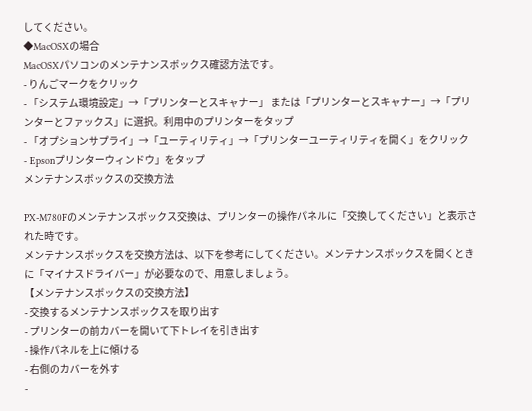してください。
◆MacOSXの場合
MacOSXパソコンのメンテナンスボックス確認方法です。
- りんごマークをクリック
- 「システム環境設定」→「プリンターとスキャナー」 または「プリンターとスキャナー」→「プリンターとファックス」に選択。利用中のプリンターをタップ
- 「オプションサプライ」→「ユーティリティ」→「プリンターユーティリティを開く」をクリック
- Epsonプリンターウィンドウ」をタップ
メンテナンスボックスの交換方法

PX-M780Fのメンテナンスボックス交換は、プリンターの操作パネルに「交換してください」と表示された時です。
メンテナンスボックスを交換方法は、以下を参考にしてください。メンテナンスボックスを開くときに「マイナスドライバー」が必要なので、用意しましょう。
【メンテナンスボックスの交換方法】
- 交換するメンテナンスボックスを取り出す
- プリンターの前カバーを開いて下トレイを引き出す
- 操作パネルを上に傾ける
- 右側のカバーを外す
-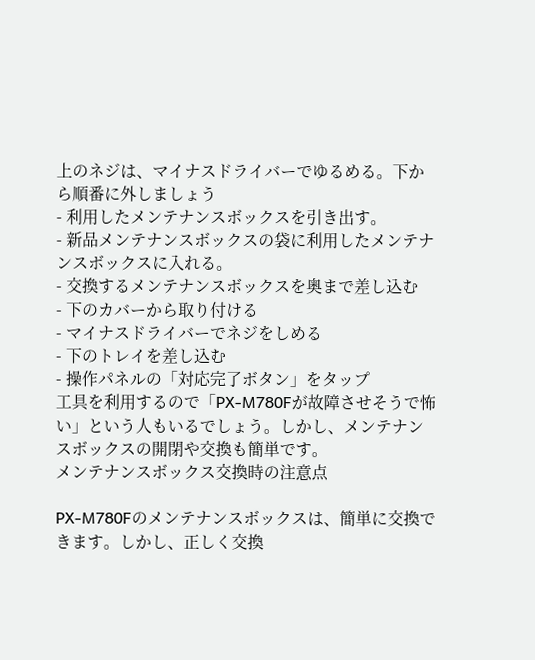上のネジは、マイナスドライバーでゆるめる。下から順番に外しましょう
- 利用したメンテナンスボックスを引き出す。
- 新品メンテナンスボックスの袋に利用したメンテナンスボックスに入れる。
- 交換するメンテナンスボックスを奥まで差し込む
- 下のカバーから取り付ける
- マイナスドライバーでネジをしめる
- 下のトレイを差し込む
- 操作パネルの「対応完了ボタン」をタップ
工具を利用するので「PX-M780Fが故障させそうで怖い」という人もいるでしょう。しかし、メンテナンスボックスの開閉や交換も簡単です。
メンテナンスボックス交換時の注意点

PX-M780Fのメンテナンスボックスは、簡単に交換できます。しかし、正しく交換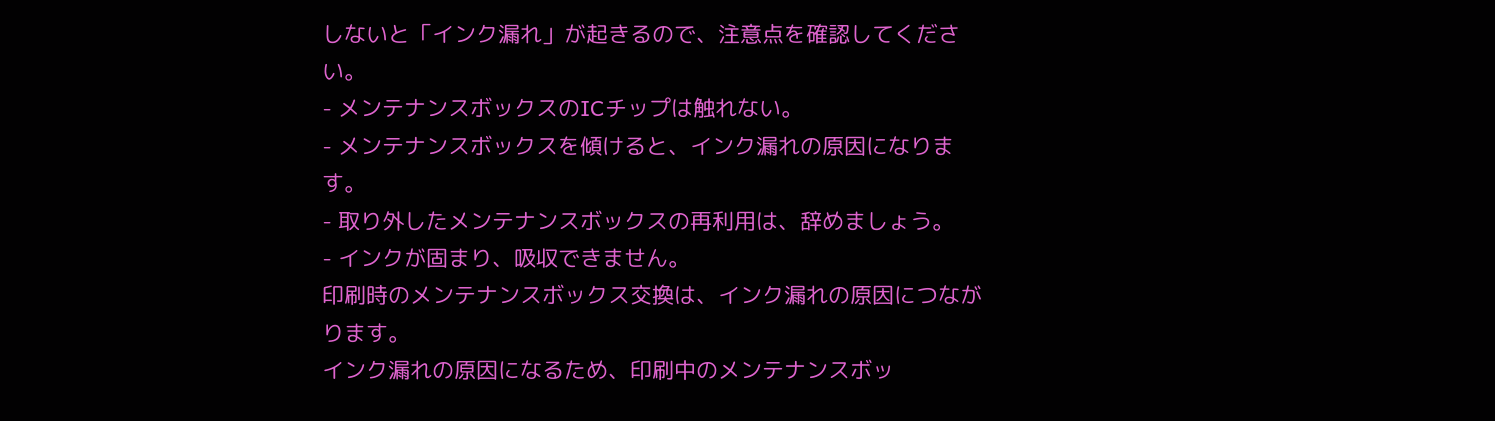しないと「インク漏れ」が起きるので、注意点を確認してください。
- メンテナンスボックスのICチップは触れない。
- メンテナンスボックスを傾けると、インク漏れの原因になります。
- 取り外したメンテナンスボックスの再利用は、辞めましょう。
- インクが固まり、吸収できません。
印刷時のメンテナンスボックス交換は、インク漏れの原因につながります。
インク漏れの原因になるため、印刷中のメンテナンスボッ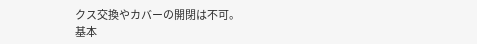クス交換やカバーの開閉は不可。
基本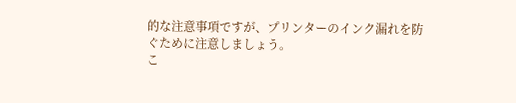的な注意事項ですが、プリンターのインク漏れを防ぐために注意しましょう。
こ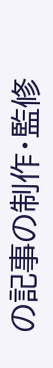の記事の制作・監修